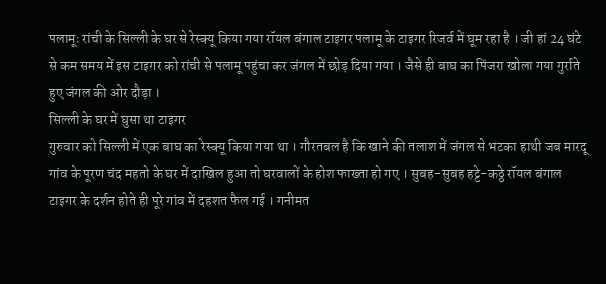पलामूः रांची के सिल्ली के घर से रेस्क्यू किया गया रॉयल बंगाल टाइगर पलामू के टाइगर रिजर्व में घूम रहा है । जी हां 24 घंटे से कम समय में इस टाइगर को रांची से पलामू पहुंचा कर जंगल में छोड़ दिया गया । जैसे ही बाघ का पिंजरा खोला गया गुर्राते हुए जंगल की ओर दौड़ा ।
सिल्ली के घर में घुसा था टाइगर
गुरुवार को सिल्ली में एक बाघ का रेस्क्यू किया गया था । गौरतबल है कि खाने की तलाश में जंगल से भटका हाथी जब मारदू गांव के पूरण चंद महतो के घर में दाखिल हुआ तो घरवालों के होश फाख्ता हो गए । सुबह-सुबह हट्टे-कठ्ठे रॉयल बंगाल टाइगर के दर्शन होते ही पूरे गांव में दहशत फैल गई । गनीमत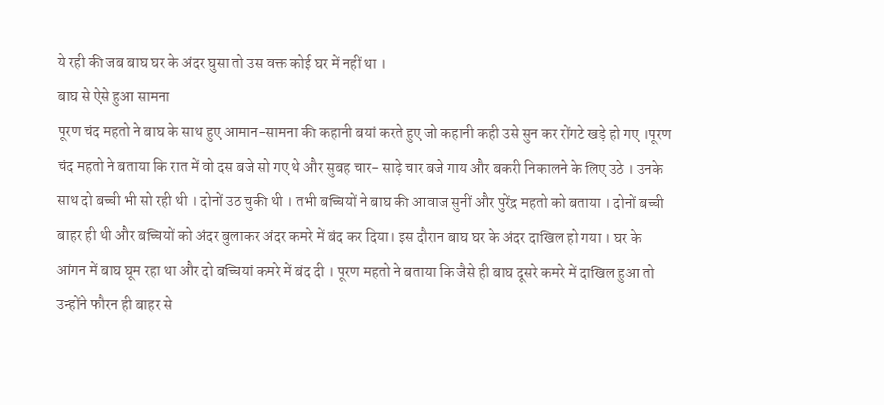ये रही की जब बाघ घर के अंदर घुसा तो उस वक्त कोई घर में नहीं था ।
बाघ से ऐसे हुआ सामना
पूरण चंद महतो ने बाघ के साथ हुए आमान-सामना की कहानी बयां करते हुए जो कहानी कही उसे सुन कर रोंगटे खड़े हो गए ।पूरण चंद महतो ने बताया कि रात में वो दस बजे सो गए थे और सुबह चार- साढ़े चार बजे गाय और बकरी निकालने के लिए उठे । उनके साथ दो बच्ची भी सो रही थी । दोनों उठ चुकी थी । तभी बच्चियों ने बाघ की आवाज सुनीं और पुरेंद्र महतो को बताया । दोनों बच्ची बाहर ही थी और बच्चियों को अंदर बुलाकर अंदर कमरे में बंद कर दिया। इस दौरान बाघ घर के अंदर दाखिल हो गया । घर के आंगन में बाघ घूम रहा था और दो बच्चियां कमरे में बंद दी । पूरण महतो ने बताया कि जैसे ही बाघ दूसरे कमरे में दाखिल हुआ तो उन्होंने फौरन ही बाहर से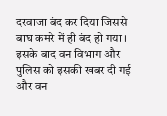दरवाजा बंद कर दिया जिससे बाघ कमरे में ही बंद हो गया । इसके बाद वन विभाग और पुलिस को इसकी खबर दी गई और वन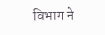विभाग ने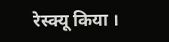रेस्क्यू किया ।